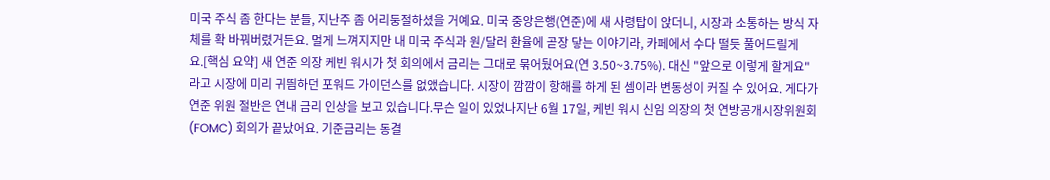미국 주식 좀 한다는 분들, 지난주 좀 어리둥절하셨을 거예요. 미국 중앙은행(연준)에 새 사령탑이 앉더니, 시장과 소통하는 방식 자체를 확 바꿔버렸거든요. 멀게 느껴지지만 내 미국 주식과 원/달러 환율에 곧장 닿는 이야기라, 카페에서 수다 떨듯 풀어드릴게요.[핵심 요약] 새 연준 의장 케빈 워시가 첫 회의에서 금리는 그대로 묶어뒀어요(연 3.50~3.75%). 대신 "앞으로 이렇게 할게요"라고 시장에 미리 귀띔하던 포워드 가이던스를 없앴습니다. 시장이 깜깜이 항해를 하게 된 셈이라 변동성이 커질 수 있어요. 게다가 연준 위원 절반은 연내 금리 인상을 보고 있습니다.무슨 일이 있었나지난 6월 17일, 케빈 워시 신임 의장의 첫 연방공개시장위원회(FOMC) 회의가 끝났어요. 기준금리는 동결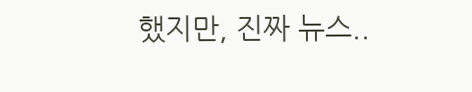했지만, 진짜 뉴스..